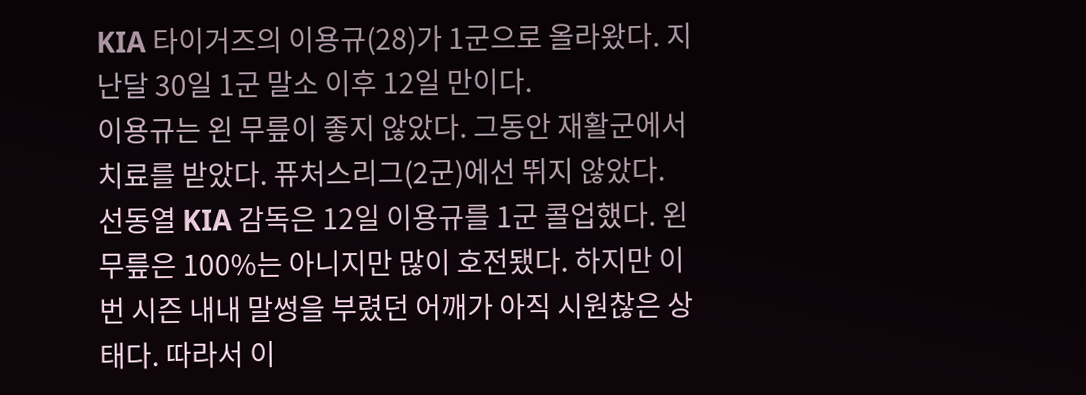KIA 타이거즈의 이용규(28)가 1군으로 올라왔다. 지난달 30일 1군 말소 이후 12일 만이다.
이용규는 왼 무릎이 좋지 않았다. 그동안 재활군에서 치료를 받았다. 퓨처스리그(2군)에선 뛰지 않았다.
선동열 KIA 감독은 12일 이용규를 1군 콜업했다. 왼 무릎은 100%는 아니지만 많이 호전됐다. 하지만 이번 시즌 내내 말썽을 부렸던 어깨가 아직 시원찮은 상태다. 따라서 이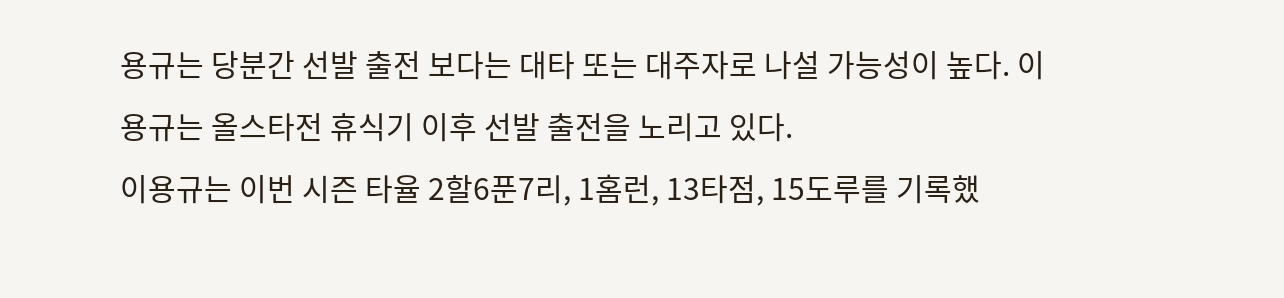용규는 당분간 선발 출전 보다는 대타 또는 대주자로 나설 가능성이 높다. 이용규는 올스타전 휴식기 이후 선발 출전을 노리고 있다.
이용규는 이번 시즌 타율 2할6푼7리, 1홈런, 13타점, 15도루를 기록했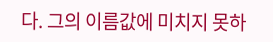다. 그의 이름값에 미치지 못하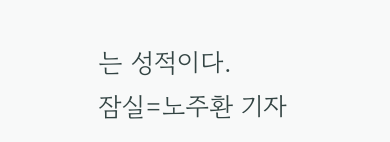는 성적이다.
잠실=노주환 기자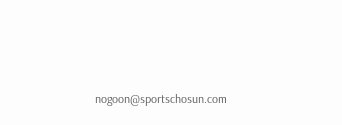nogoon@sportschosun.com